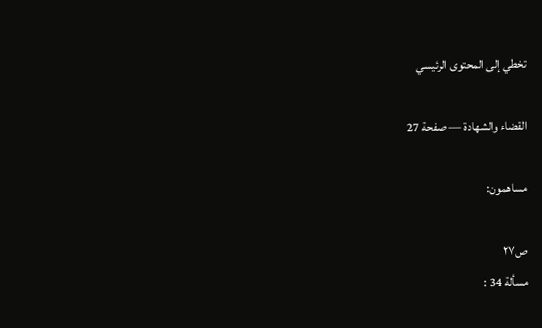تخطي إلى المحتوى الرئيسي

القضاء والشهادة — صفحة 27

مساهمون:

ص٢٧
مسألة 34 :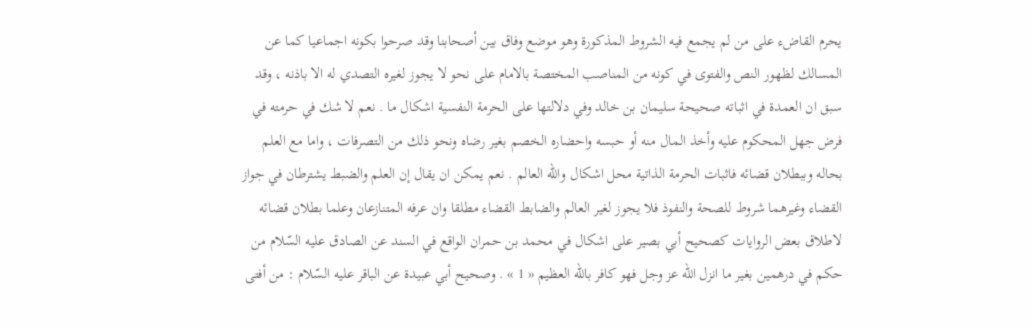يحرم القاضء على من لم يجمع فيه الشروط المذكورة وهو موضع وفاق بين أصحابنا وقد صرحوا بكونه اجماعيا كما عن المسالك لظهور النص والفتوى في كونه من المناصب المختصة بالامام على نحو لا يجوز لغيره التصدي له الا باذنه ، وقد سبق ان العمدة في اثباته صحيحة سليمان بن خالد وفي دلالتها على الحرمة النفسية اشكال ما . نعم لا شك في حرمته في فرض جهل المحكوم عليه وأخذ المال منه أو حبسه واحضاره الخصم بغير رضاه ونحو ذلك من التصرفات ، واما مع العلم بحاله وببطلان قضائه فاثبات الحرمة الذاتية محل اشكال واللّه العالم . نعم يمكن ان يقال إن العلم والضبط يشترطان في جواز القضاء وغيرهما شروط للصحة والنفوذ فلا يجوز لغير العالم والضابط القضاء مطلقا وان عرفه المتنازعان وعلما بطلان قضائه لاطلاق بعض الروايات كصحيح أبي بصير على اشكال في محمد بن حمران الواقع في السند عن الصادق عليه السّلام من حكم في درهمين بغير ما انزل اللّه عز وجل فهو كافر باللّه العظيم « 1 » . وصحيح أبي عبيدة عن الباقر عليه السّلام : من أفتى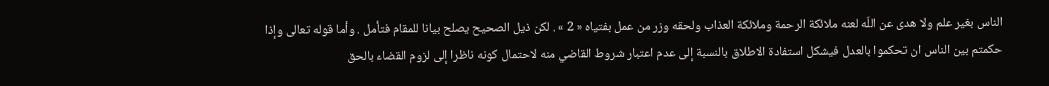الناس بغير علم ولا هدى عن اللّه لعنه ملائكة الرحمة وملائكة العذاب ولحقه وزر من عمل بفتياه « 2 » . لكن ذيل الصحيح يصلح بيانا للمقام فتأمل . وأما قوله تعالى وإذا حكمتم بين الناس ان تحكموا بالعدل فيشكل استفادة الاطلاق بالنسبة إلى عدم اعتبار شروط القاضي منه لاحتمال كونه ناظرا إلى لزوم القضاء بالحق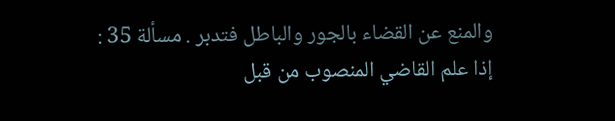والمنع عن القضاء بالجور والباطل فتدبر . مسألة 35 : إذا علم القاضي المنصوب من قبل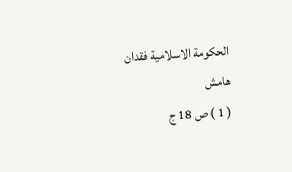الحكومة الاسلامية فقدان
هامش
( 1 ) ص 18 ج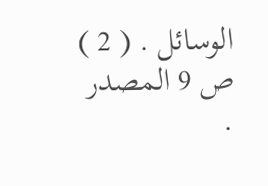الوسائل . ( 2 ) ص 9 المصدر .